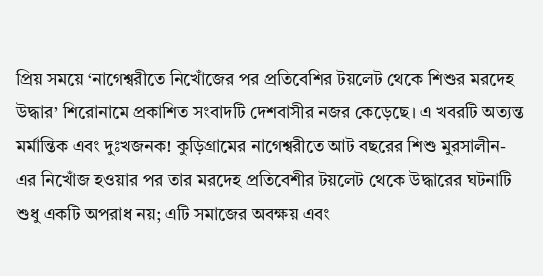প্রিয় সময়ে ‘নাগেশ্বরীতে নিখোঁজের পর প্রতিবেশির টয়লেট থেকে শিশুর মরদেহ উদ্ধার’ শিরোনামে প্রকাশিত সংবাদটি দেশবাসীর নজর কেড়েছে। এ খবরটি অত্যন্ত মর্মান্তিক এবং দুঃখজনক! কুড়িগ্রামের নাগেশ্বরীতে আট বছরের শিশু মুরসালীন-এর নিখোঁজ হওয়ার পর তার মরদেহ প্রতিবেশীর টয়লেট থেকে উদ্ধারের ঘটনাটি শুধু একটি অপরাধ নয়; এটি সমাজের অবক্ষয় এবং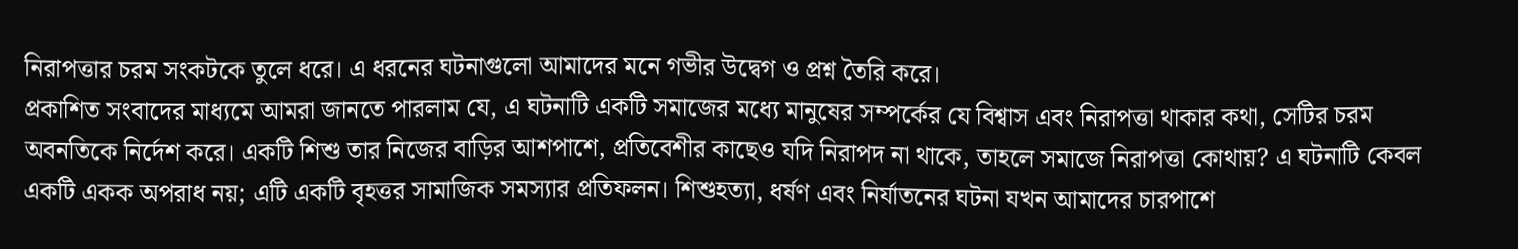নিরাপত্তার চরম সংকটকে তুলে ধরে। এ ধরনের ঘটনাগুলো আমাদের মনে গভীর উদ্বেগ ও প্রশ্ন তৈরি করে।
প্রকাশিত সংবাদের মাধ্যমে আমরা জানতে পারলাম যে, এ ঘটনাটি একটি সমাজের মধ্যে মানুষের সম্পর্কের যে বিশ্বাস এবং নিরাপত্তা থাকার কথা, সেটির চরম অবনতিকে নির্দেশ করে। একটি শিশু তার নিজের বাড়ির আশপাশে, প্রতিবেশীর কাছেও যদি নিরাপদ না থাকে, তাহলে সমাজে নিরাপত্তা কোথায়? এ ঘটনাটি কেবল একটি একক অপরাধ নয়; এটি একটি বৃহত্তর সামাজিক সমস্যার প্রতিফলন। শিশুহত্যা, ধর্ষণ এবং নির্যাতনের ঘটনা যখন আমাদের চারপাশে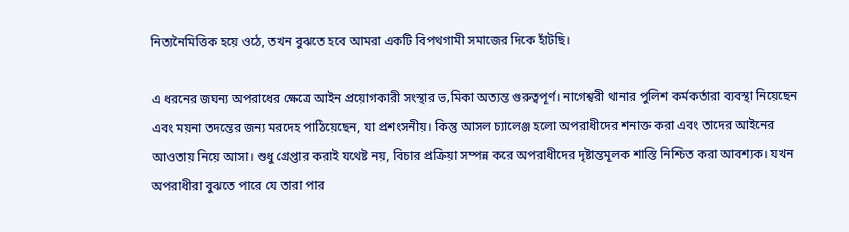নিত্যনৈমিত্তিক হয়ে ওঠে, তখন বুঝতে হবে আমরা একটি বিপথগামী সমাজের দিকে হাঁটছি।

এ ধরনের জঘন্য অপরাধের ক্ষেত্রে আইন প্রয়োগকারী সংস্থার ভ‚মিকা অত্যন্ত গুরুত্বপূর্ণ। নাগেশ্বরী থানার পুলিশ কর্মকর্তারা ব্যবস্থা নিয়েছেন এবং ময়না তদন্তের জন্য মরদেহ পাঠিয়েছেন, যা প্রশংসনীয়। কিন্তু আসল চ্যালেঞ্জ হলো অপরাধীদের শনাক্ত করা এবং তাদের আইনের আওতায় নিয়ে আসা। শুধু গ্রেপ্তার করাই যথেষ্ট নয়, বিচার প্রক্রিয়া সম্পন্ন করে অপরাধীদের দৃষ্টান্তমূলক শাস্তি নিশ্চিত করা আবশ্যক। যখন অপরাধীরা বুঝতে পারে যে তারা পার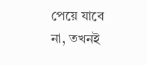পেয়ে যাবে না, তখনই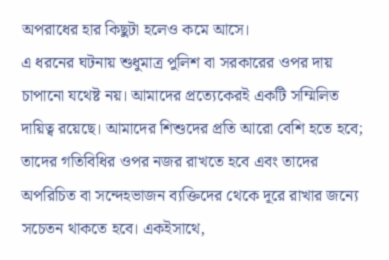অপরাধের হার কিছুটা হলেও কমে আসে।
এ ধরনের ঘটনায় শুধুমাত্র পুলিশ বা সরকারের ওপর দায় চাপানো যথেষ্ট নয়। আমাদের প্রত্যেকেরই একটি সম্মিলিত দায়িত্ব রয়েছে। আমাদের শিশুদের প্রতি আরো বেশি হতে হবে; তাদের গতিবিধির ওপর নজর রাখতে হবে এবং তাদের অপরিচিত বা সন্দেহভাজন ব্যক্তিদের থেকে দূরে রাখার জন্যে সচেতন থাকতে হবে। একইসাথে,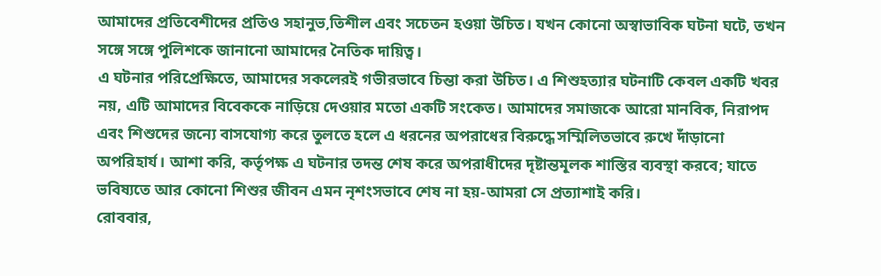আমাদের প্রতিবেশীদের প্রতিও সহানুভ‚তিশীল এবং সচেতন হওয়া উচিত। যখন কোনো অস্বাভাবিক ঘটনা ঘটে, তখন সঙ্গে সঙ্গে পুলিশকে জানানো আমাদের নৈতিক দায়িত্ব।
এ ঘটনার পরিপ্রেক্ষিতে, আমাদের সকলেরই গভীরভাবে চিন্তা করা উচিত। এ শিশুহত্যার ঘটনাটি কেবল একটি খবর নয়, এটি আমাদের বিবেককে নাড়িয়ে দেওয়ার মতো একটি সংকেত। আমাদের সমাজকে আরো মানবিক, নিরাপদ এবং শিশুদের জন্যে বাসযোগ্য করে তুলতে হলে এ ধরনের অপরাধের বিরুদ্ধে সম্মিলিতভাবে রুখে দাঁড়ানো অপরিহার্য। আশা করি, কর্তৃপক্ষ এ ঘটনার তদন্ত শেষ করে অপরাধীদের দৃষ্টান্তমূলক শাস্তির ব্যবস্থা করবে; যাতে ভবিষ্যতে আর কোনো শিশুর জীবন এমন নৃশংসভাবে শেষ না হয়-আমরা সে প্রত্যাশাই করি।
রোববার,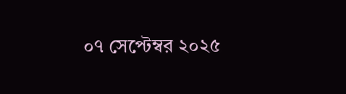০৭ সেপ্টেম্বর ২০২৫